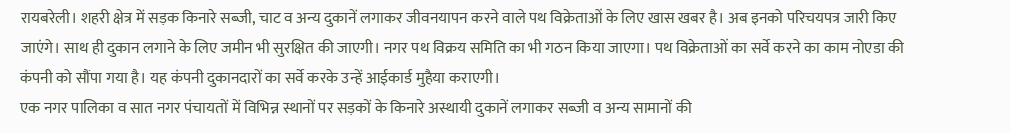रायबरेली। शहरी क्षेत्र में सड़क किनारे सब्जी, चाट व अन्य दुकानें लगाकर जीवनयापन करने वाले पथ विक्रेताओं के लिए खास खबर है। अब इनको परिचयपत्र जारी किए जाएंगे। साथ ही दुकान लगाने के लिए जमीन भी सुरक्षित की जाएगी। नगर पथ विक्रय समिति का भी गठन किया जाएगा। पथ विक्रेताओं का सर्वे करने का काम नोएडा की कंपनी को सौंपा गया है। यह कंपनी दुकानदारों का सर्वे करके उन्हें आईकार्ड मुहैया कराएगी।
एक नगर पालिका व सात नगर पंचायतों में विभिन्न स्थानों पर सड़कों के किनारे अस्थायी दुकानें लगाकर सब्जी व अन्य सामानों की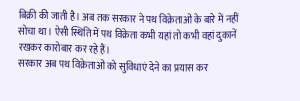बिक्री की जाती है। अब तक सरकार ने पथ विक्रेताओं के बारे में नहीं सोचा था। ऐसी स्थिति में पथ विक्रेता कभी यहां तो कभी वहां दुकानें रखकर कारोबार कर रहे हैं।
सरकार अब पथ विक्रेताओं को सुविधाएं देने का प्रयास कर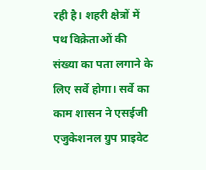रही है। शहरी क्षेत्रों में पथ विक्रेताओं की संख्या का पता लगाने के लिए सर्वे होगा। सर्वे का काम शासन ने एसईजी एजुकेशनल ग्रुप प्राइवेट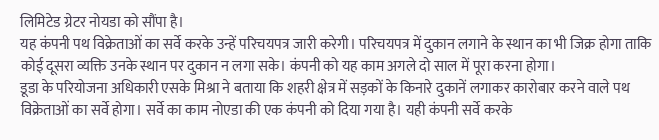लिमिटेड ग्रेटर नोयडा को सौंपा है।
यह कंपनी पथ विक्रेताओं का सर्वे करके उन्हें परिचयपत्र जारी करेगी। परिचयपत्र में दुकान लगाने के स्थान का भी जिक्र होगा ताकि कोई दूसरा व्यक्ति उनके स्थान पर दुकान न लगा सके। कंपनी को यह काम अगले दो साल में पूरा करना होगा।
डूडा के परियोजना अधिकारी एसके मिश्रा ने बताया कि शहरी क्षेत्र में सड़कों के किनारे दुकानें लगाकर कारोबार करने वाले पथ विक्रेताओं का सर्वे होगा। सर्वे का काम नोएडा की एक कंपनी को दिया गया है। यही कंपनी सर्वे करके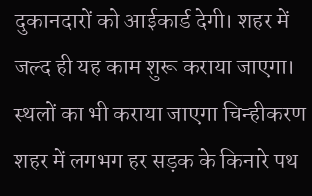दुकानदारों को आईकार्ड देगी। शहर में जल्द ही यह काम शुरू कराया जाएगा।
स्थलों का भी कराया जाएगा चिन्हीकरण
शहर में लगभग हर सड़क के किनारे पथ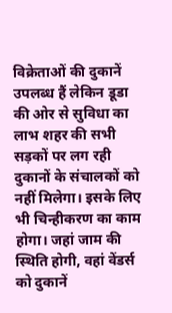विक्रेताओं की दुकानें उपलब्ध हैं लेकिन डूडा की ओर से सुविधा का लाभ शहर की सभी सड़कों पर लग रही दुकानों के संचालकों को नहीं मिलेगा। इसके लिए भी चिन्हीकरण का काम होगा। जहां जाम की स्थिति होगी, वहां वेंडर्स को दुकानें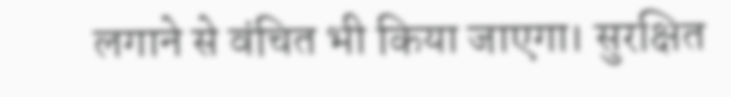लगाने से वंचित भी किया जाएगा। सुरक्षित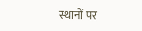स्थानों पर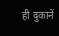ही दुकानें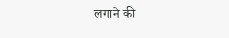लगाने की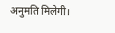अनुमति मिलेगी।